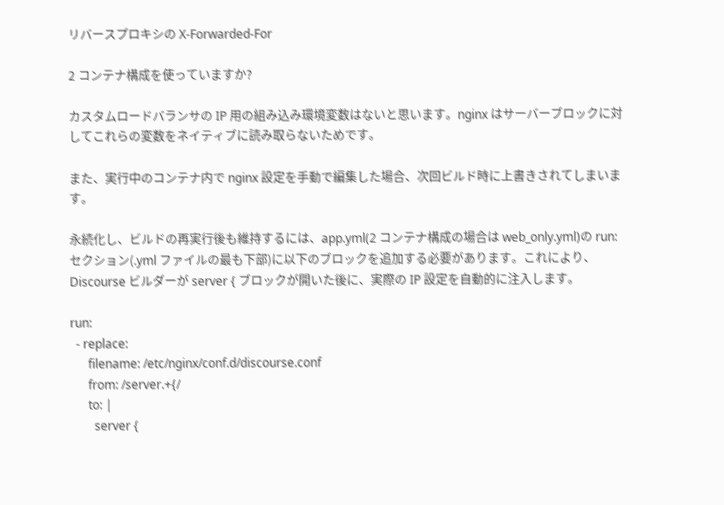リバースプロキシの X-Forwarded-For

2 コンテナ構成を使っていますか?

カスタムロードバランサの IP 用の組み込み環境変数はないと思います。nginx はサーバーブロックに対してこれらの変数をネイティブに読み取らないためです。

また、実行中のコンテナ内で nginx 設定を手動で編集した場合、次回ビルド時に上書きされてしまいます。

永続化し、ビルドの再実行後も維持するには、app.yml(2 コンテナ構成の場合は web_only.yml)の run: セクション(.yml ファイルの最も下部)に以下のブロックを追加する必要があります。これにより、Discourse ビルダーが server { ブロックが開いた後に、実際の IP 設定を自動的に注入します。

run:
  - replace:
      filename: /etc/nginx/conf.d/discourse.conf
      from: /server.+{/
      to: |
        server {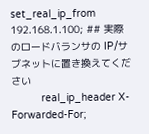set_real_ip_from 192.168.1.100; ## 実際のロードバランサの IP/サブネットに置き換えてください
          real_ip_header X-Forwarded-For;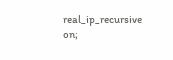real_ip_recursive on;